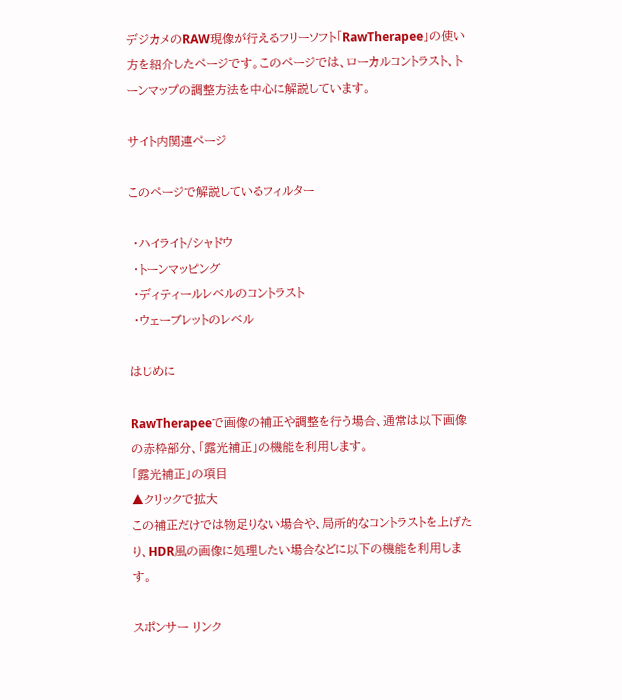デジカメのRAW現像が行えるフリーソフト「RawTherapee」の使い方を紹介したページです。このページでは、ローカルコントラスト、トーンマップの調整方法を中心に解説しています。

サイト内関連ページ

このページで解説しているフィルター

 ・ハイライト/シャドウ
 ・トーンマッピング
 ・ディティールレベルのコントラスト
 ・ウェーブレットのレベル

はじめに

RawTherapeeで画像の補正や調整を行う場合、通常は以下画像の赤枠部分、「露光補正」の機能を利用します。
「露光補正」の項目
▲クリックで拡大
この補正だけでは物足りない場合や、局所的なコントラストを上げたり、HDR風の画像に処理したい場合などに以下の機能を利用します。

スポンサー リンク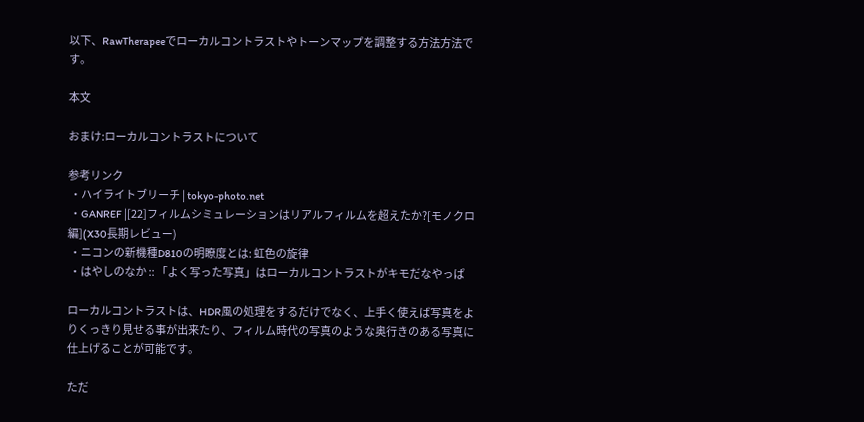以下、RawTherapeeでローカルコントラストやトーンマップを調整する方法方法です。

本文

おまけ:ローカルコントラストについて

参考リンク
 ・ハイライトブリーチ | tokyo-photo.net
 ・GANREF |[22]フィルムシミュレーションはリアルフィルムを超えたか?[モノクロ編](X30長期レビュー)
 ・ニコンの新機種D810の明瞭度とは: 虹色の旋律
 ・はやしのなか :: 「よく写った写真」はローカルコントラストがキモだなやっぱ

ローカルコントラストは、HDR風の処理をするだけでなく、上手く使えば写真をよりくっきり見せる事が出来たり、フィルム時代の写真のような奥行きのある写真に仕上げることが可能です。

ただ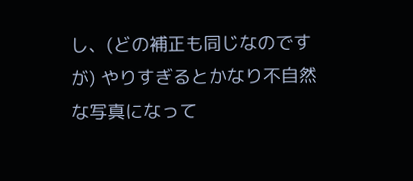し、(どの補正も同じなのですが) やりすぎるとかなり不自然な写真になって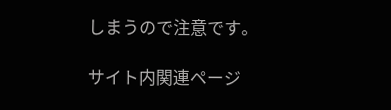しまうので注意です。

サイト内関連ページ